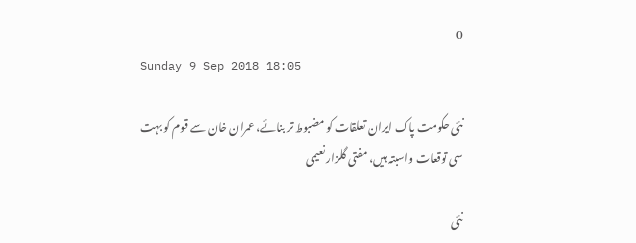0
Sunday 9 Sep 2018 18:05

نئی حکومت پاک ایران تعلقات کو مضبوط تر بنائے، عمران خان سے قوم کو بہت سی توقعات واسبتہ ہیں، مفتی گلزار نعیمی

نئی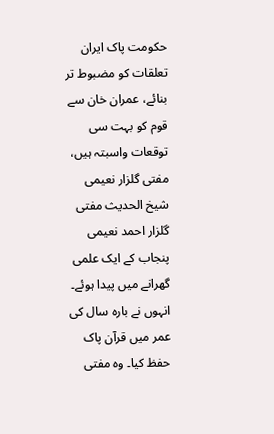حکومت پاک ایران تعلقات کو مضبوط تر بنائے، عمران خان سے قوم کو بہت سی توقعات واسبتہ ہیں، مفتی گلزار نعیمی
شیخ الحدیث مفتی گلزار احمد نعیمی پنجاب کے ایک علمی گھرانے میں پیدا ہوئے۔ انہوں نے بارہ سال کی عمر میں قرآن پاک حفظ کیا۔ وہ مفتی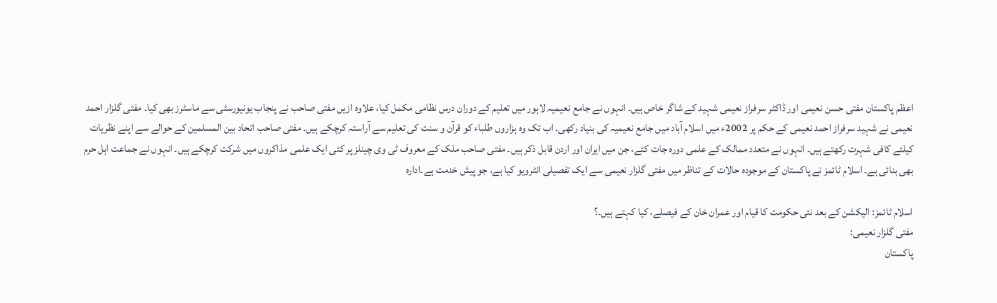اعظم پاکستان مفتی حسن نعیمی اور ڈاکٹر سرفراز نعیمی شہید کے شاگر خاص ہیں۔ انہوں نے جامع نعیمیہ لاہور میں تعلیم کے دوران درس نظامی مکمل کیا، علاوہ ازیں مفتی صاحب نے پنجاب یونیورسٹی سے ماسٹرز بھی کیا۔ مفتی گلزار احمد نعیمی نے شہید سرفراز احمد نعیمی کے حکم پر 2002ء میں اسلام آباد میں جامع نعیمیہ کی بنیاد رکھی۔ اب تک وہ ہزاروں طلباء کو قرآن و سنت کی تعلیم سے آراستہ کرچکے ہیں۔ مفتی صاحب اتحاد بین المسلمین کے حوالے سے اپنے نظریات کیلئے کافی شہرت رکھتے ہیں۔ انہوں نے متعدد ممالک کے علمی دورہ جات کئے، جن میں ایران اور اردن قابل ذکر ہیں۔ مفتی صاحب ملک کے معروف ٹی وی چینلز پر کئی ایک علمی مذاکروں میں شرکت کرچکے ہیں۔ انہوں نے جماعت اہل حرم بھی بنائی ہے۔ اسلام ٹائمز نے پاکستان کے موجودہ حالات کے تناظر میں مفتی گلزار نعیمی سے ایک تفصیلی انٹرویو کیا ہے، جو پیش خدمت ہے۔ادارہ

اسلام ٹائمز: الیکشن کے بعد نئی حکومت کا قیام اور عمران خان کے فیصلے، کیا کہتے ہیں۔؟
مفتی گلزار نعیمی:
پاکستان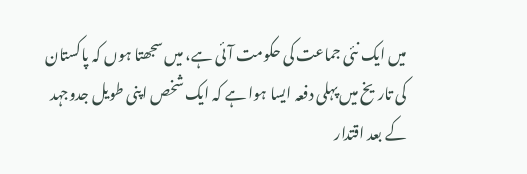میں ایک نئی جماعت کی حکومت آئی ہے، میں سجھتا ہوں کہ پاکستان کی تاریخ میں پہلی دفعہ ایسا ہوا ہے کہ ایک شخص اپنی طویل جدوجہد کے بعد اقتدار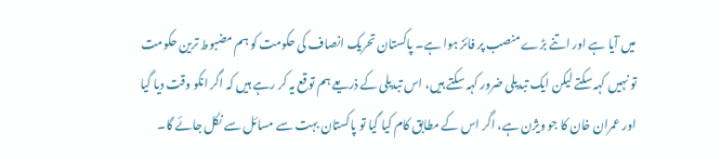میں آیا ہے اور اتنے بڑے منصب پر فائز ہوا ہے۔ پاکستان تحریک انصاف کی حکومت کو ہم مضبوط ترین حکومت تو نہیں کہہ سکتے لیکن ایک تبدیلی ضرور کہہ سکتے ہیں، اس تبدیلی کے ذریعے ہم توقع یہ کر رہے ہیں کہ اگر انکو وقت دیا گیا اور عمران خان کا جو ویژن ہے، اگر اس کے مطابق کام کیا گیا تو پاکستان بہت سے مسائل سے نکل جائے گا۔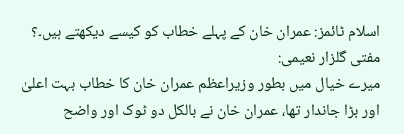اسلام ٹائمز: عمران خان کے پہلے خطاب کو کیسے دیکھتے ہیں۔؟
مفتی گلزار نعیمی:
میرے خیال میں بطور وزیراعظم عمران خان کا خطاب بہت اعلیٰ اور بڑا جاندار تھا، عمران خان نے بالکل دو ٹوک اور واضح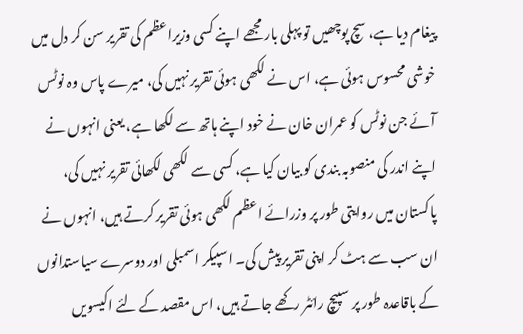پیغام دیا ہے، سچ پوچھیں تو پہلی بار مجھے اپنے کسی وزیراعظم کی تقریر سن کر دل میں خوشی محسوس ہوئی ہے، اس نے لکھی ہوئی تقریر نہیں کی، میرے پاس وہ نوٹس آئے جن نوٹس کو عمران خان نے خود اپنے ہاتھ سے لکھا ہے، یعنی انہوں نے اپنے اندر کی منصوبہ بندی کو بیان کیا ہے، کسی سے لکھی لکھائی تقریر نہیں کی، پاکستان میں روایتی طور پر وزرائے اعظم لکھی ہوئی تقریر کرتے ہیں، انہوں نے ان سب سے ہٹ کر اپنی تقریر پیش کی۔ اسپیکر اسمبلی اور دوسرے سیاستدانوں کے باقاعدہ طور پر سپیچ رائٹر رکھے جاتے ہیں، اس مقصد کے لئے اکیسویں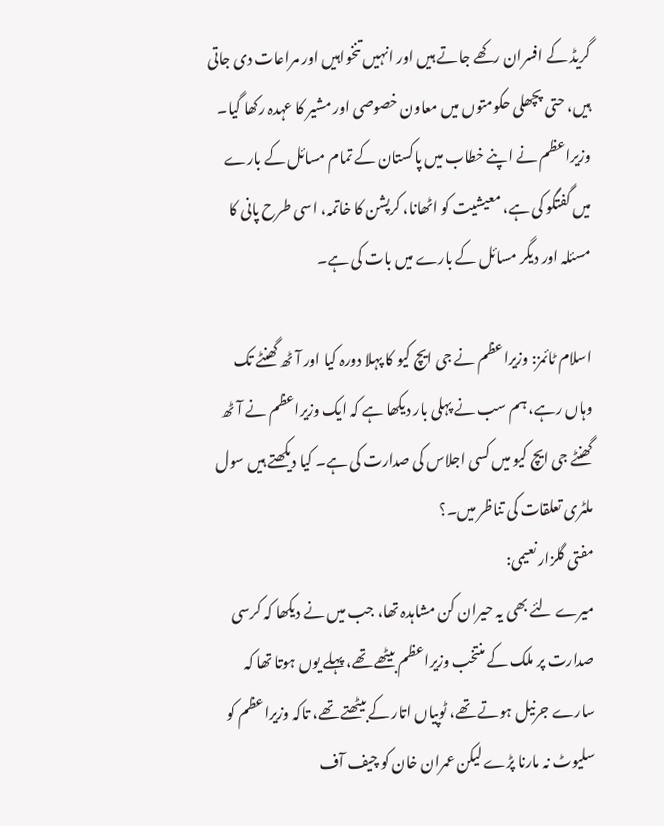گریڈ کے افسران رکھے جاتے ہیں اور انہیں تنخواہیں اور مراعات دی جاتی ہیں، حتی پچھلی حکومتوں میں معاون خصوصی اور مشیر کا عہدہ رکھا گیا۔ وزیراعظم نے اپنے خطاب میں پاکستان کے تمام مسائل کے بارے میں گفتگو کی ہے، معیشیت کو اٹھانا، کرپشن کا خاتمہ، اسی طرح پانی کا مسئلہ اور دیگر مسائل کے بارے میں بات کی ہے۔

اسلام ٹائمز: وزیراعظم نے جی ایچ کیو کا پہلا دورہ کیا اور آٹھ گھنٹے تک وہاں رہے، ہم سب نے پہلی بار دیکھا ہے کہ ایک وزیراعظم نے آٹھ گھنٹے جی ایچ کیو میں کسی اجلاس کی صدارت کی ہے۔ کیا دیکھتے ہیں سول ملٹری تعلقات کی تناظر میں۔؟
مفتی گلزار نعیمی:
میرے لئے بھی یہ حیران کن مشاہدہ تھا، جب میں نے دیکھا کہ کرسی صدارت پر ملک کے منتخب وزیراعظم بیٹھے تھے، پہلے یوں ہوتا تھا کہ سارے جرنیل ہوتے تھے، ٹوپیاں اتار کے بیٹھتے تھے، تاکہ وزیراعظم کو سلیوٹ نہ مارنا پڑے لیکن عمران خان کو چیف آف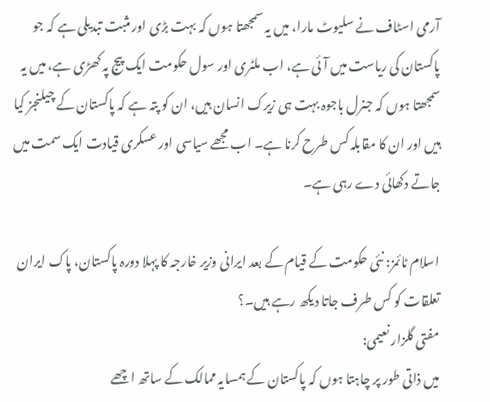آرمی اسٹاف نے سلیوٹ مارا، میں یہ سمجھتا ہوں کہ بہت بڑی اور مثبت تبدیلی ہے کہ جو پاکستان کی ریاست میں آئی ہے، اب ملٹری اور سول حکومت ایک پیج پہ کھڑی ہے، میں یہ سمجھتا ہوں کہ جنرل باجوہ بہت ہی زیرک انسان ہیں، ان کو پتہ ہے کہ پاکستان کے چیلنجز کیا ہیں اور ان کا مقابلہ کس طرح کرنا ہے۔ اب مجھے سیاسی اور عسکری قیادت ایک سمت میں جاتے دکھائی دے رہی ہے۔

اسلام ٹائمز: نئی حکومت کے قیام کے بعد ایرانی وزیر خارجہ کا پہلا دورہ پاکستان، پاک ایران تعلقات کو کس طرف جاتا دیکھ رہے ہیں۔؟
مفتی گلزار نعیمی:
میں ذاتی طور پر چاہتا ہوں کہ پاکستان کے ہمسایہ ممالک کے ساتھ اچھے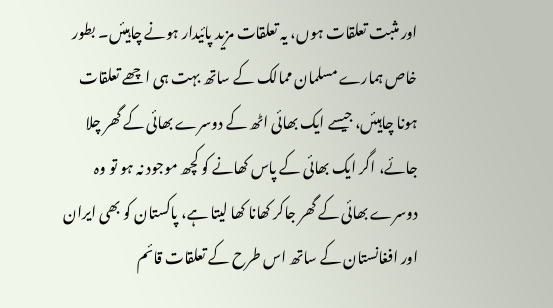اور مثبت تعلقات ہوں، یہ تعلقات مزید پائیدار ہونے چاہیئں۔ بطور خاص ہمارے مسلمان ممالک کے ساتھ بہت ہی اچھے تعلقات ہونا چاہیئں، جیسے ایک بھائی اٹھ کے دوسرے بھائی کے گھر چلا جائے، اگر ایک بھائی کے پاس کھانے کو کچھ موجود نہ ہو تو وہ دوسرے بھائی کے گھر جاکر کھانا کھا لیتا ہے، پاکستان کو بھی ایران اور افغانستان کے ساتھ اس طرح کے تعلقات قائم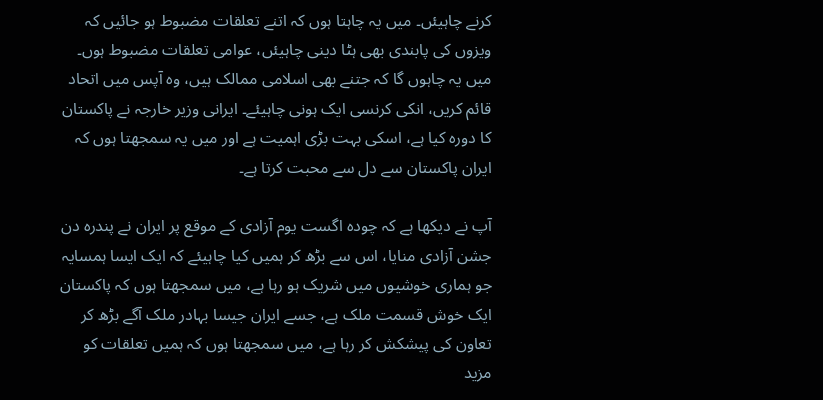کرنے چاہیئں۔ میں یہ چاہتا ہوں کہ اتنے تعلقات مضبوط ہو جائیں کہ ویزوں کی پابندی بھی ہٹا دینی چاہیئں، عوامی تعلقات مضبوط ہوں۔ میں یہ چاہوں گا کہ جتنے بھی اسلامی ممالک ہیں، وہ آپس میں اتحاد قائم کریں، انکی کرنسی ایک ہونی چاہیئے۔ ایرانی وزیر خارجہ نے پاکستان کا دورہ کیا ہے، اسکی بہت بڑی اہمیت ہے اور میں یہ سمجھتا ہوں کہ ایران پاکستان سے دل سے محبت کرتا ہے۔

آپ نے دیکھا ہے کہ چودہ اگست یوم آزادی کے موقع پر ایران نے پندرہ دن جشن آزادی منایا، اس سے بڑھ کر ہمیں کیا چاہیئے کہ ایک ایسا ہمسایہ جو ہماری خوشیوں میں شریک ہو رہا ہے، میں سمجھتا ہوں کہ پاکستان ایک خوش قسمت ملک ہے، جسے ایران جیسا بہادر ملک آگے بڑھ کر تعاون کی پیشکش کر رہا ہے، میں سمجھتا ہوں کہ ہمیں تعلقات کو مزید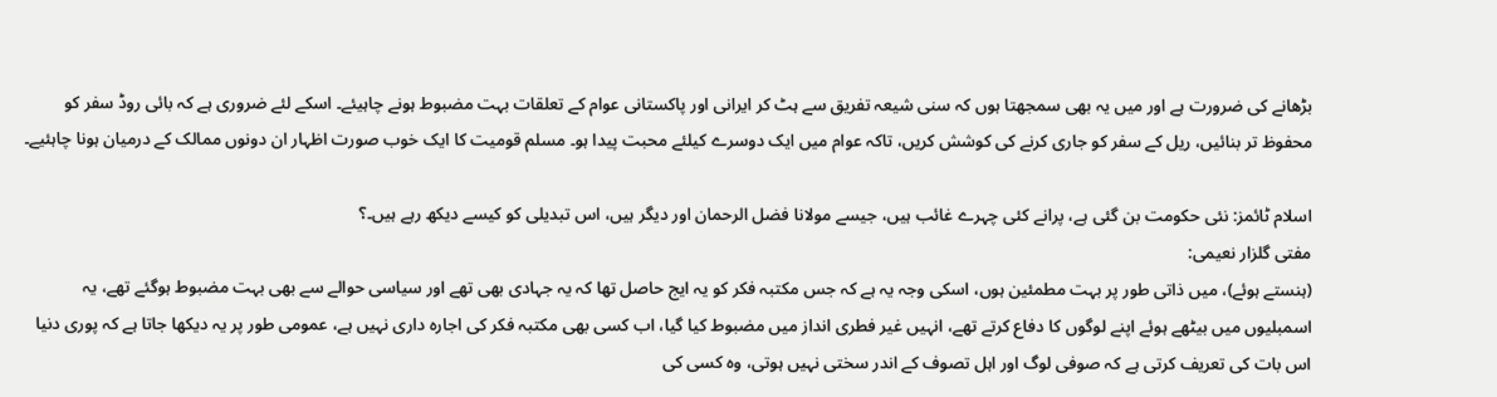بڑھانے کی ضرورت ہے اور میں یہ بھی سمجھتا ہوں کہ سنی شیعہ تفریق سے ہٹ کر ایرانی اور پاکستانی عوام کے تعلقات بہت مضبوط ہونے چاہیئے۔ اسکے لئے ضروری ہے کہ بائی روڈ سفر کو محفوظ تر بنائیں، ریل کے سفر کو جاری کرنے کی کوشش کریں، تاکہ عوام میں ایک دوسرے کیلئے محبت پیدا ہو۔ مسلم قومیت کا ایک خوب صورت اظہار ان دونوں ممالک کے درمیان ہونا چاہئیے۔

اسلام ٹائمز: نئی حکومت بن گئی ہے، پرانے کئی چہرے غائب ہیں، جیسے مولانا فضل الرحمان اور دیگر ہیں، اس تبدیلی کو کیسے دیکھ رہے ہیں۔؟
مفتی گلزار نعیمی:
(ہنستے ہوئے)، میں ذاتی طور پر بہت مطمئین ہوں، اسکی وجہ یہ ہے کہ جس مکتبہ فکر کو یہ ایج حاصل تھا کہ یہ جہادی بھی تھے اور سیاسی حوالے سے بھی بہت مضبوط ہوگئے تھے، یہ اسمبلیوں میں بیٹھے ہوئے اپنے لوگوں کا دفاع کرتے تھے، انہیں غیر فطری انداز میں مضبوط کیا گیا، اب کسی بھی مکتبہ فکر کی اجارہ داری نہیں ہے، عمومی طور پر یہ دیکھا جاتا ہے کہ پوری دنیا اس بات کی تعریف کرتی ہے کہ صوفی لوگ اور اہل تصوف کے اندر سختی نہیں ہوتی، وہ کسی کی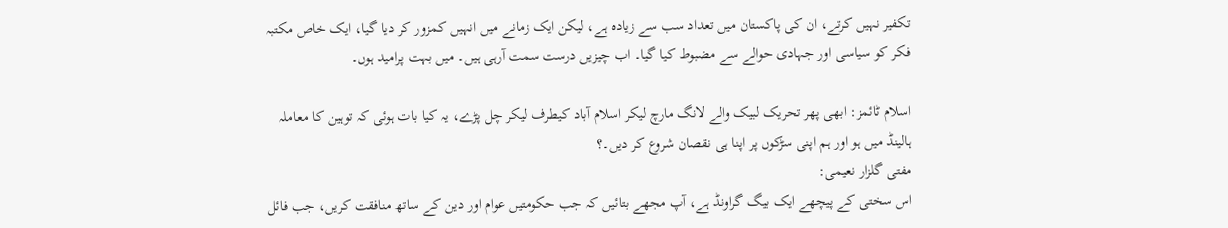تکفیر نہیں کرتے، ان کی پاکستان میں تعداد سب سے زیادہ ہے، لیکن ایک زمانے میں انہیں کمزور کر دیا گیا، ایک خاص مکتبہ فکر کو سیاسی اور جہادی حوالے سے مضبوط کیا گیا۔ اب چیزیں درست سمت آرہی ہیں۔ میں بہت پرامید ہوں۔

اسلام ٹائمز: ابھی پھر تحریک لبیک والے لانگ مارچ لیکر اسلام آباد کیطرف لیکر چل پڑے، یہ کیا بات ہوئی کہ توہین کا معاملہ ہالینڈ میں ہو اور ہم اپنی سڑکوں پر اپنا ہی نقصان شروع کر دیں۔؟
مفتی گلزار نعیمی:
اس سختی کے پیچھے ایک بیگ گراونڈ ہے، آپ مجھے بتائیں کہ جب حکومتیں عوام اور دین کے ساتھ منافقت کریں، جب فائل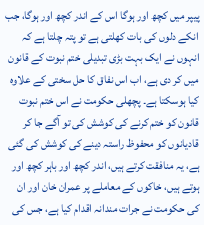پیپر میں کچھ اور ہوگا اس کے اندر کچھ اور ہوگا، جب انکے دلوں کی بات کھلتی ہے تو پتہ چلتا ہے کہ انہوں نے ایک بہت بڑی تبدیلی ختم نبوت کے قانون میں کر دی ہے، اب اس نفاق کا حل سختی کے علاوہ کیا ہوسکتا ہے۔ پچھلی حکومت نے اس ختم نبوت قانون کو ختم کرنے کی کوشش کی تو آگے جا کر قادیانوں کو محفوظ راستہ دینے کی کوشش کی گئی ہے، یہ منافقت کرتے ہیں، اندر کچھ اور باہر کچھ اور ہوتے ہیں، خاکوں کے معاملے پر عمران خان اور ان کی حکومت نے جرات مندانہ اقدام کیا ہے، جس کی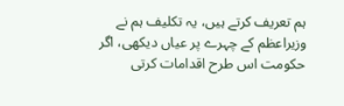ہم تعریف کرتے ہیں، یہ تکلیف ہم نے وزیراعظم کے چہرے پر عیاں دیکھی، اگر حکومت اس طرح اقدامات کرتی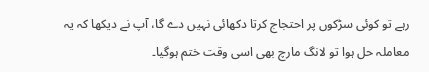رہے تو کوئی سڑکوں پر احتجاج کرتا دکھائی نہیں دے گا، آپ نے دیکھا کہ یہ معاملہ حل ہوا تو لانگ مارچ بھی اسی وقت ختم ہوگیا۔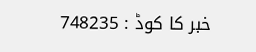خبر کا کوڈ : 748235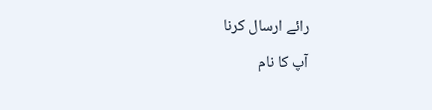رائے ارسال کرنا
آپ کا نام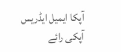آپکا ایمیل ایڈریس
آپکی رائے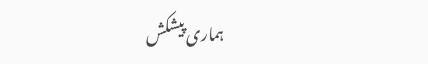ہماری پیشکش